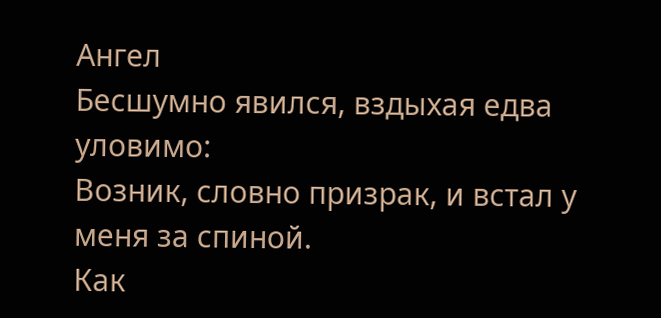Ангел
Бесшумно явился, вздыхая едва уловимо:
Возник, словно призрак, и встал у меня за спиной.
Как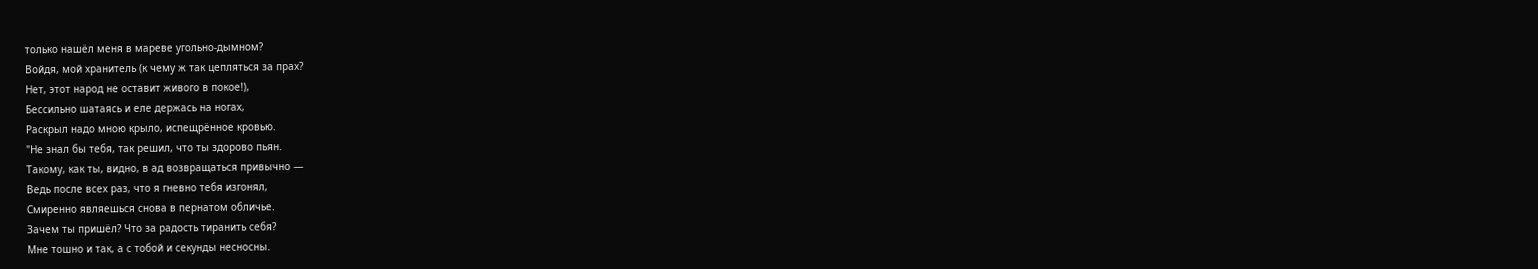только нашёл меня в мареве угольно-дымном?
Войдя, мой хранитель (к чему ж так цепляться за прах?
Нет, этот народ не оставит живого в покое!),
Бессильно шатаясь и еле держась на ногах,
Раскрыл надо мною крыло, испещрённое кровью.
"Не знал бы тебя, так решил, что ты здорово пьян.
Такому, как ты, видно, в ад возвращаться привычно —
Ведь после всех раз, что я гневно тебя изгонял,
Смиренно являешься снова в пернатом обличье.
Зачем ты пришёл? Что за радость тиранить себя?
Мне тошно и так, а с тобой и секунды несносны.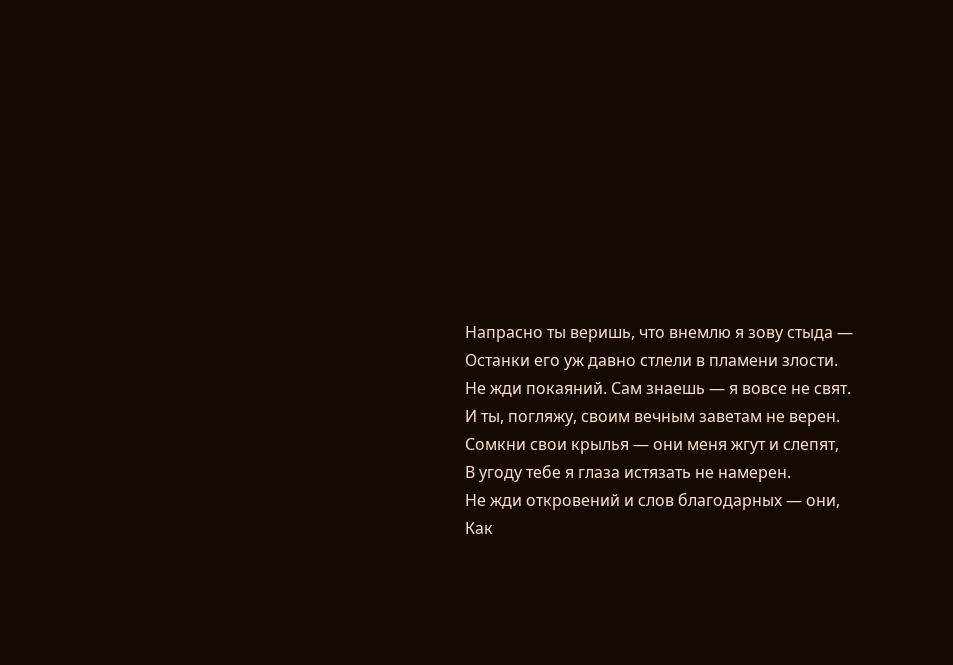Напрасно ты веришь, что внемлю я зову стыда —
Останки его уж давно стлели в пламени злости.
Не жди покаяний. Сам знаешь — я вовсе не свят.
И ты, погляжу, своим вечным заветам не верен.
Сомкни свои крылья — они меня жгут и слепят,
В угоду тебе я глаза истязать не намерен.
Не жди откровений и слов благодарных — они,
Как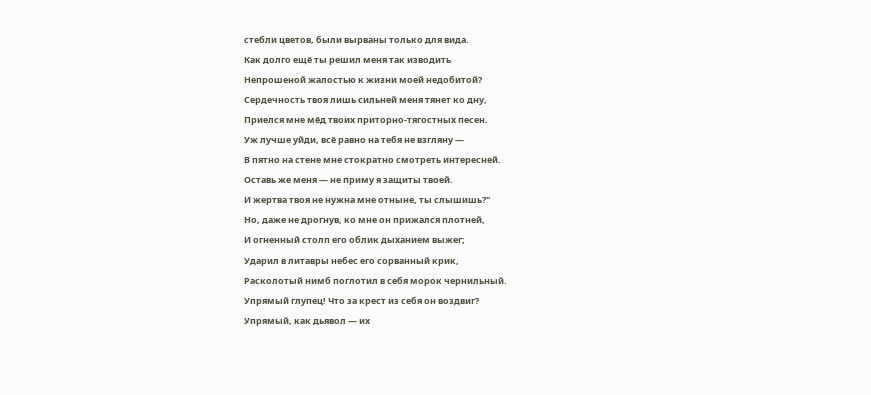стебли цветов, были вырваны только для вида.
Как долго ещё ты решил меня так изводить
Непрошеной жалостью к жизни моей недобитой?
Сердечность твоя лишь сильней меня тянет ко дну,
Приелся мне мёд твоих приторно-тягостных песен.
Уж лучше уйди, всё равно на тебя не взгляну —
В пятно на стене мне стократно смотреть интересней.
Оставь же меня — не приму я защиты твоей.
И жертва твоя не нужна мне отныне, ты слышишь?"
Но, даже не дрогнув, ко мне он прижался плотней,
И огненный столп его облик дыханием выжег;
Ударил в литавры небес его сорванный крик,
Расколотый нимб поглотил в себя морок чернильный.
Упрямый глупец! Что за крест из себя он воздвиг?
Упрямый, как дьявол — их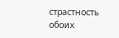страстность обоих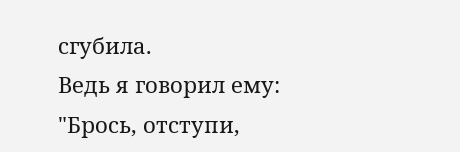сгубила.
Ведь я говорил ему: "Брось, отступи,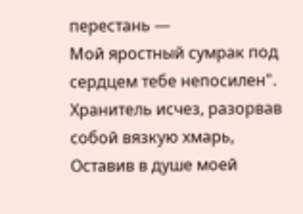перестань —
Мой яростный сумрак под сердцем тебе непосилен".
Хранитель исчез, разорвав собой вязкую хмарь,
Оставив в душе моей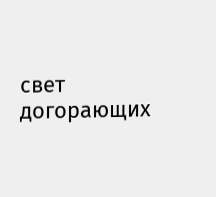свет догорающих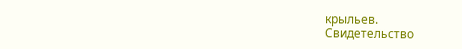крыльев.
Свидетельство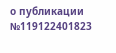о публикации №119122401823